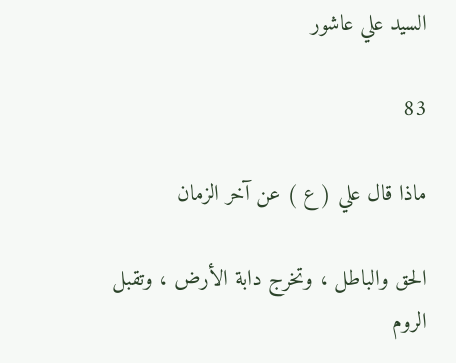السيد علي عاشور

83

ماذا قال علي ( ع ) عن آخر الزمان

الحق والباطل ، وتخرج دابة الأرض ، وتقبل الروم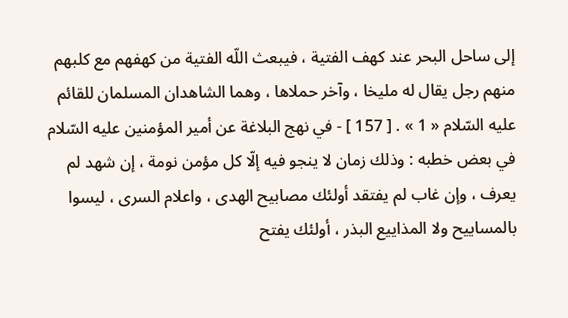إلى ساحل البحر عند كهف الفتية ، فيبعث اللّه الفتية من كهفهم مع كلبهم منهم رجل يقال له مليخا ، وآخر حملاها ، وهما الشاهدان المسلمان للقائم عليه السّلام « 1 » . [ 157 ] - في نهج البلاغة عن أمير المؤمنين عليه السّلام في بعض خطبه : وذلك زمان لا ينجو فيه إلّا كل مؤمن نومة ، إن شهد لم يعرف ، وإن غاب لم يفتقد أولئك مصابيح الهدى ، واعلام السرى ، ليسوا بالمساييح ولا المذاييع البذر ، أولئك يفتح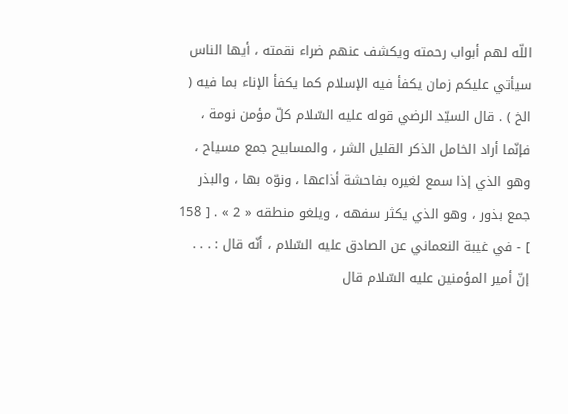اللّه لهم أبواب رحمته ويكشف عنهم ضراء نقمته ، أيها الناس سيأتي عليكم زمان يكفأ فيه الإسلام كما يكفأ الإناء بما فيه ( الخ ) . قال السيّد الرضي قوله عليه السّلام كلّ مؤمن نومة ، فإنّما أراد الخامل الذكر القليل الشر ، والمسابيح جمع مسياح ، وهو الذي إذا سمع لغيره بفاحشة أذاعها ، ونوّه بها ، والبذر جمع بذور ، وهو الذي يكثر سفهه ، ويلغو منطقه « 2 » . [ 158 ] - في غيبة النعماني عن الصادق عليه السّلام ، أنّه قال : . . . إنّ أمير المؤمنين عليه السّلام قال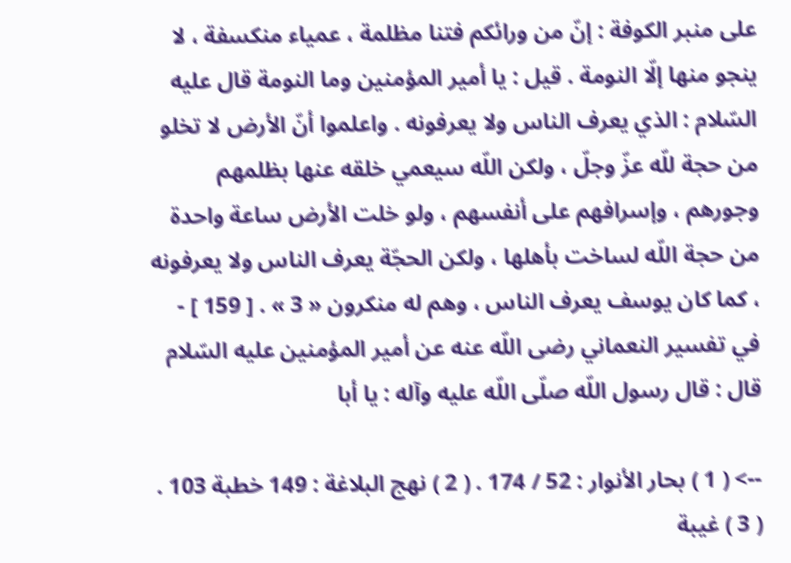على منبر الكوفة : إنّ من ورائكم فتنا مظلمة ، عمياء منكسفة ، لا ينجو منها إلّا النومة . قيل : يا أمير المؤمنين وما النومة قال عليه السّلام : الذي يعرف الناس ولا يعرفونه . واعلموا أنّ الأرض لا تخلو من حجة للّه عزّ وجلّ ، ولكن اللّه سيعمي خلقه عنها بظلمهم وجورهم ، وإسرافهم على أنفسهم ، ولو خلت الأرض ساعة واحدة من حجة اللّه لساخت بأهلها ، ولكن الحجّة يعرف الناس ولا يعرفونه ، كما كان يوسف يعرف الناس ، وهم له منكرون « 3 » . [ 159 ] - في تفسير النعماني رضى اللّه عنه عن أمير المؤمنين عليه السّلام قال : قال رسول اللّه صلّى اللّه عليه وآله : يا أبا

--> ( 1 ) بحار الأنوار : 52 / 174 . ( 2 ) نهج البلاغة : 149 خطبة 103 . ( 3 ) غيبة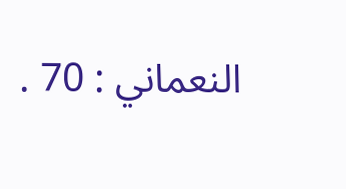النعماني : 70 .